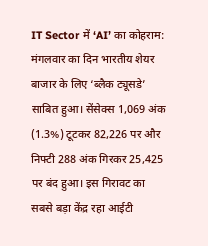IT Sector में ‘AI’ का कोहराम: मंगलवार का दिन भारतीय शेयर बाजार के लिए ‘ब्लैक ट्यूसडे’ साबित हुआ। सेंसेक्स 1,069 अंक (1.3%) टूटकर 82,226 पर और निफ्टी 288 अंक गिरकर 25,425 पर बंद हुआ। इस गिरावट का सबसे बड़ा केंद्र रहा आईटी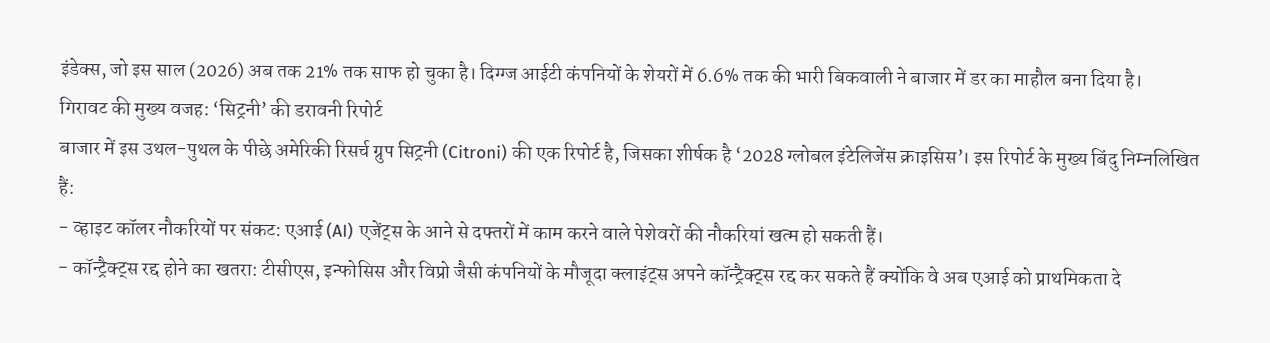इंडेक्स, जो इस साल (2026) अब तक 21% तक साफ हो चुका है। दिग्ग्ज आईटी कंपनियों के शेयरों में 6.6% तक की भारी बिकवाली ने बाजार में डर का माहौल बना दिया है।
गिरावट की मुख्य वजह: ‘सिट्रनी’ की डरावनी रिपोर्ट
बाजार में इस उथल-पुथल के पीछे अमेरिकी रिसर्च ग्रुप सिट्रनी (Citroni) की एक रिपोर्ट है, जिसका शीर्षक है ‘2028 ग्लोबल इंटेलिजेंस क्राइसिस’। इस रिपोर्ट के मुख्य बिंदु निम्नलिखित हैं:
- व्हाइट कॉलर नौकरियों पर संकट: एआई (AI) एजेंट्स के आने से दफ्तरों में काम करने वाले पेशेवरों की नौकरियां खत्म हो सकती हैं।
- कॉन्ट्रैक्ट्स रद्द होने का खतरा: टीसीएस, इन्फोसिस और विप्रो जैसी कंपनियों के मौजूदा क्लाइंट्स अपने कॉन्ट्रैक्ट्स रद्द कर सकते हैं क्योंकि वे अब एआई को प्राथमिकता दे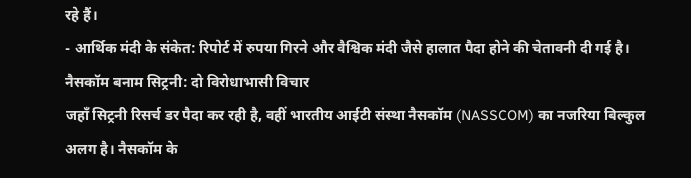रहे हैं।
- आर्थिक मंदी के संकेत: रिपोर्ट में रुपया गिरने और वैश्विक मंदी जैसे हालात पैदा होने की चेतावनी दी गई है।
नैसकॉम बनाम सिट्रनी: दो विरोधाभासी विचार
जहाँ सिट्रनी रिसर्च डर पैदा कर रही है, वहीं भारतीय आईटी संस्था नैसकॉम (NASSCOM) का नजरिया बिल्कुल अलग है। नैसकॉम के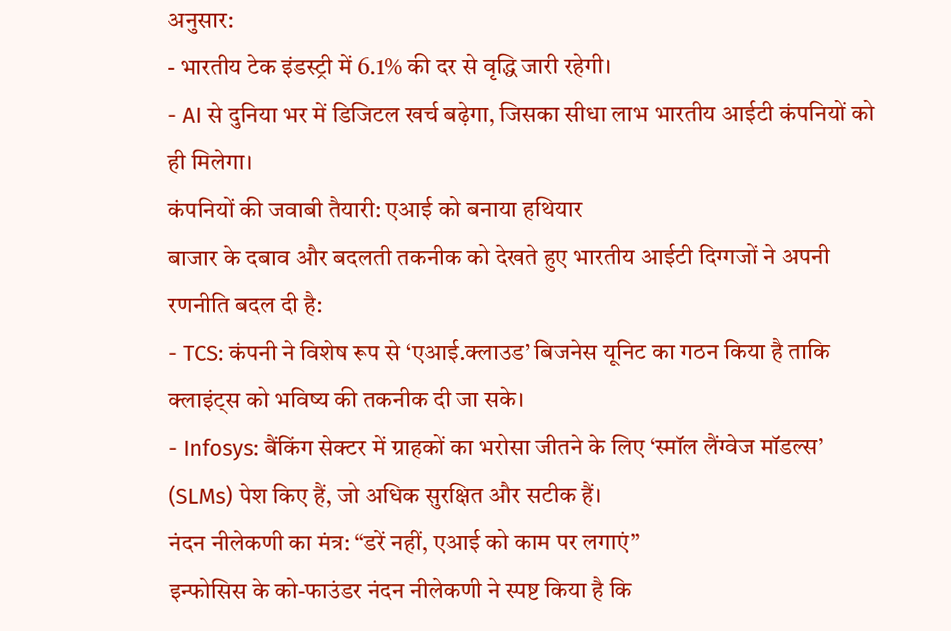अनुसार:
- भारतीय टेक इंडस्ट्री में 6.1% की दर से वृद्धि जारी रहेगी।
- AI से दुनिया भर में डिजिटल खर्च बढ़ेगा, जिसका सीधा लाभ भारतीय आईटी कंपनियों को ही मिलेगा।
कंपनियों की जवाबी तैयारी: एआई को बनाया हथियार
बाजार के दबाव और बदलती तकनीक को देखते हुए भारतीय आईटी दिग्गजों ने अपनी रणनीति बदल दी है:
- TCS: कंपनी ने विशेष रूप से ‘एआई.क्लाउड’ बिजनेस यूनिट का गठन किया है ताकि क्लाइंट्स को भविष्य की तकनीक दी जा सके।
- Infosys: बैंकिंग सेक्टर में ग्राहकों का भरोसा जीतने के लिए ‘स्मॉल लैंग्वेज मॉडल्स’ (SLMs) पेश किए हैं, जो अधिक सुरक्षित और सटीक हैं।
नंदन नीलेकणी का मंत्र: “डरें नहीं, एआई को काम पर लगाएं”
इन्फोसिस के को-फाउंडर नंदन नीलेकणी ने स्पष्ट किया है कि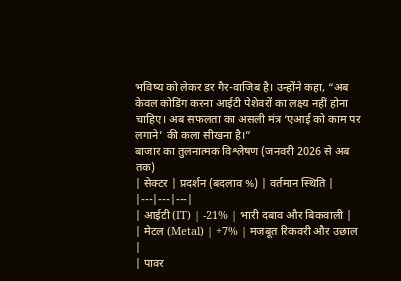भविष्य को लेकर डर गैर-वाजिब है। उन्होंने कहा, “अब केवल कोडिंग करना आईटी पेशेवरों का लक्ष्य नहीं होना चाहिए। अब सफलता का असली मंत्र ‘एआई को काम पर लगाने’ की कला सीखना है।”
बाजार का तुलनात्मक विश्लेषण (जनवरी 2026 से अब तक)
| सेक्टर | प्रदर्शन (बदलाव %) | वर्तमान स्थिति |
|---|---|---|
| आईटी (IT) | -21% | भारी दबाव और बिकवाली |
| मेटल (Metal) | +7% | मजबूत रिकवरी और उछाल |
| पावर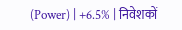(Power) | +6.5% | निवेशकों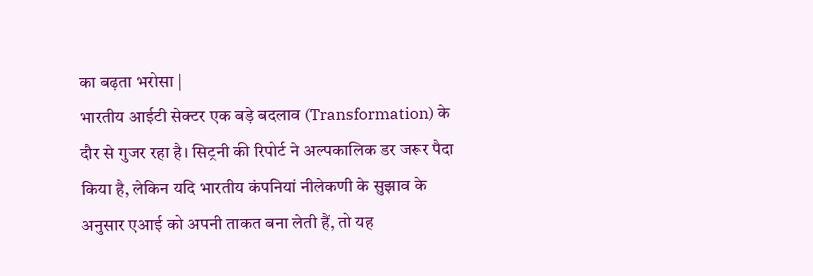का बढ़ता भरोसा |
भारतीय आईटी सेक्टर एक बड़े बदलाव (Transformation) के दौर से गुजर रहा है। सिट्रनी की रिपोर्ट ने अल्पकालिक डर जरूर पैदा किया है, लेकिन यदि भारतीय कंपनियां नीलेकणी के सुझाव के अनुसार एआई को अपनी ताकत बना लेती हैं, तो यह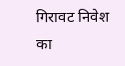गिरावट निवेश का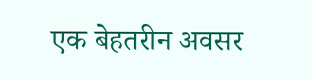एक बेहतरीन अवसर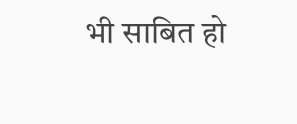भी साबित हो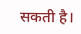सकती है।